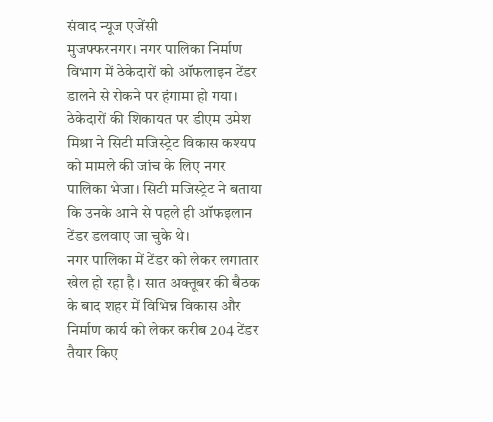संवाद न्यूज एजेंसी
मुजफ्फरनगर। नगर पालिका निर्माण विभाग में ठेकेदारों को ऑफलाइन टेंडर डालने से रोकने पर हंगामा हो गया। ठेकेदारों की शिकायत पर डीएम उमेश मिश्रा ने सिटी मजिस्ट्रेट विकास कश्यप को मामले की जांच के लिए नगर पालिका भेजा। सिटी मजिस्ट्रेट ने बताया कि उनके आने से पहले ही ऑफइलान टेंडर डलवाए जा चुके थे।
नगर पालिका में टेंडर को लेकर लगातार खेल हो रहा है। सात अक्तूबर की बैठक के बाद शहर में विभिन्न विकास और निर्माण कार्य को लेकर करीब 204 टेंडर तैयार किए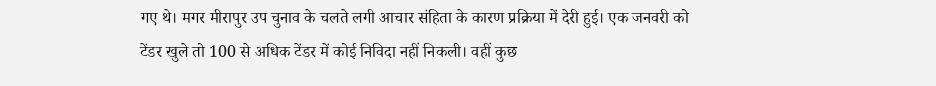गए थे। मगर मीरापुर उप चुनाव के चलते लगी आचार संहिता के कारण प्रक्रिया में देरी हुई। एक जनवरी को टेंडर खुले तो 100 से अधिक टेंडर में कोई निविदा नहीं निकली। वहीं कुछ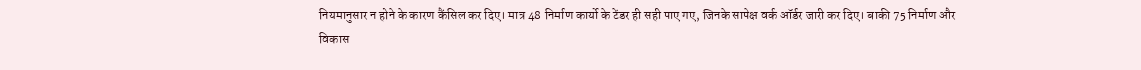नियमानुसार न होने के कारण कैंसिल कर दिए। मात्र 48 निर्माण कार्यो के टेंडर ही सही पाए गए, जिनके सापेक्ष वर्क ऑर्डर जारी कर दिए। बाकी 75 निर्माण और विकास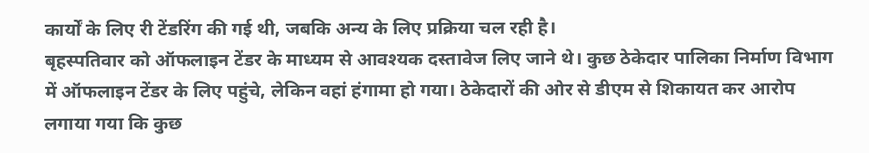कार्यों के लिए री टेंडरिंग की गई थी, जबकि अन्य के लिए प्रक्रिया चल रही है।
बृहस्पतिवार को ऑफलाइन टेंडर के माध्यम से आवश्यक दस्तावेज लिए जाने थे। कुछ ठेकेदार पालिका निर्माण विभाग में ऑफलाइन टेंडर के लिए पहुंचे, लेकिन वहां हंगामा हो गया। ठेकेदारों की ओर से डीएम से शिकायत कर आरोप लगाया गया कि कुछ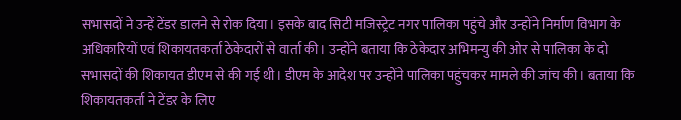सभासदों ने उन्हें टेंडर डालने से रोक दिया। इसके बाद सिटी मजिस्ट्रेट नगर पालिका पहुंचे और उन्होंने निर्माण विभाग के अधिकारियों एवं शिकायतकर्ता ठेकेदारों से वार्ता की। उन्होंने बताया कि ठेकेदार अभिमन्यु की ओर से पालिका के दो सभासदों की शिकायत डीएम से की गई थी। डीएम के आदेश पर उन्होंने पालिका पहुंचकर मामले की जांच की। बताया कि शिकायतकर्ता ने टेंडर के लिए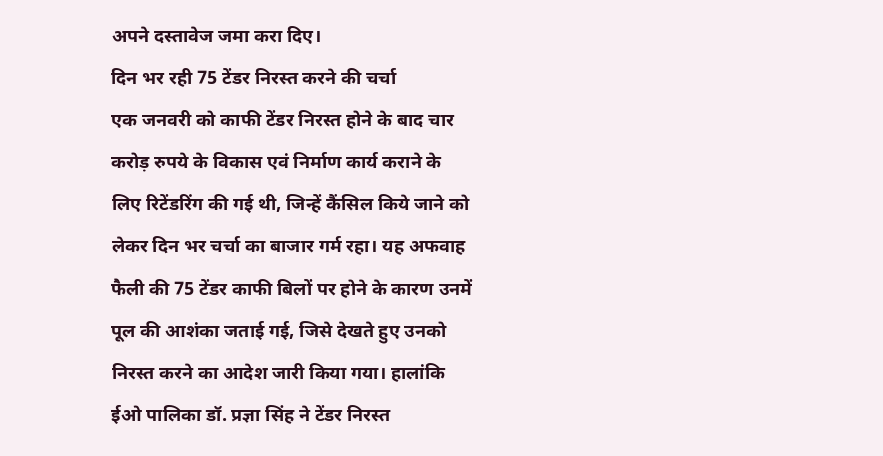अपने दस्तावेज जमा करा दिए।
दिन भर रही 75 टेंडर निरस्त करने की चर्चा
एक जनवरी को काफी टेंडर निरस्त होने के बाद चार करोड़ रुपये के विकास एवं निर्माण कार्य कराने के लिए रिटेंडरिंग की गई थी, जिन्हें कैंसिल किये जाने को लेकर दिन भर चर्चा का बाजार गर्म रहा। यह अफवाह फैली की 75 टेंडर काफी बिलों पर होने के कारण उनमें पूल की आशंका जताई गई, जिसे देखते हुए उनको निरस्त करने का आदेश जारी किया गया। हालांकि ईओ पालिका डॉ. प्रज्ञा सिंह ने टेंडर निरस्त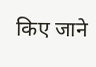किए जाने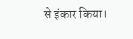से इंकार किया।